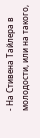- На Стивена Тайлера в молодости, или на такого,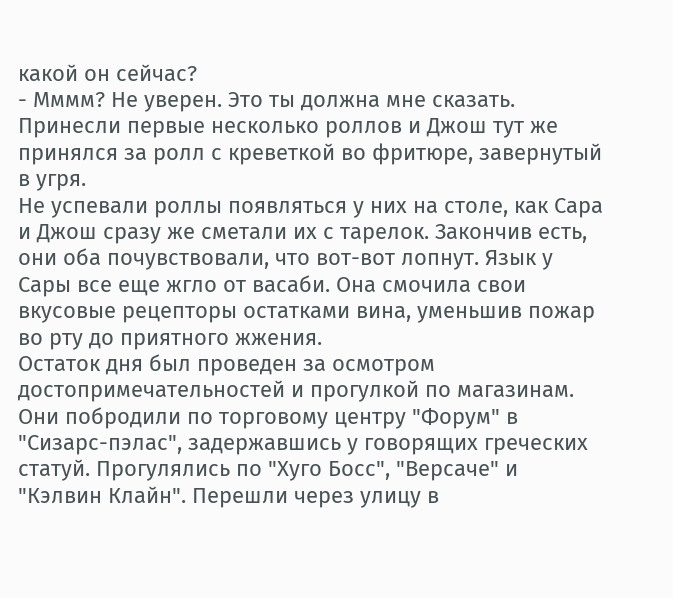какой он сейчас?
- Мммм? Не уверен. Это ты должна мне сказать.
Принесли первые несколько роллов и Джош тут же принялся за ролл с креветкой во фритюре, завернутый в угря.
Не успевали роллы появляться у них на столе, как Сара и Джош сразу же сметали их с тарелок. Закончив есть, они оба почувствовали, что вот-вот лопнут. Язык у Сары все еще жгло от васаби. Она смочила свои вкусовые рецепторы остатками вина, уменьшив пожар во рту до приятного жжения.
Остаток дня был проведен за осмотром достопримечательностей и прогулкой по магазинам. Они побродили по торговому центру "Форум" в "Сизарс-пэлас", задержавшись у говорящих греческих статуй. Прогулялись по "Хуго Босс", "Версаче" и "Кэлвин Клайн". Перешли через улицу в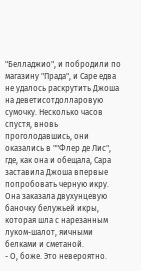"Белладжио", и побродили по магазину "Прада", и Саре едва не удалось раскрутить Джоша на деветисотдолларовую сумочку. Несколько часов спустя, вновь проголодавшись, они оказались в ""Флер де Лис", где, как она и обещала, Сара заставила Джоша впервые попробовать черную икру.
Она заказала двухунцевую баночку белужьей икры, которая шла с нарезанным луком-шалот, яичными белками и сметаной.
- О, боже. Это невероятно.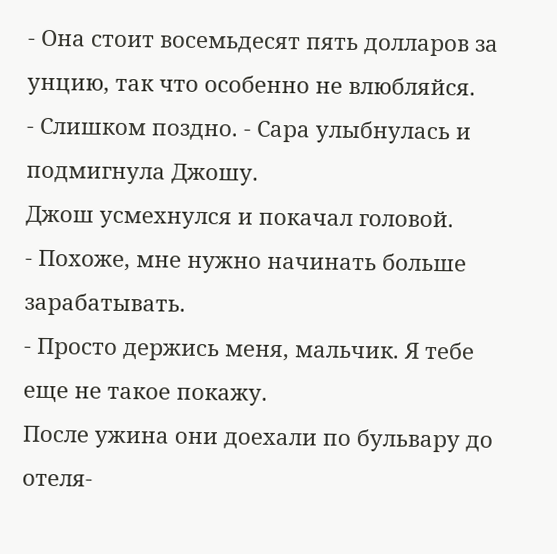- Она стоит восемьдесят пять долларов за унцию, так что особенно не влюбляйся.
- Слишком поздно. - Сара улыбнулась и подмигнула Джошу.
Джош усмехнулся и покачал головой.
- Похоже, мне нужно начинать больше зарабатывать.
- Просто держись меня, мальчик. Я тебе еще не такое покажу.
После ужина они доехали по бульвару до отеля-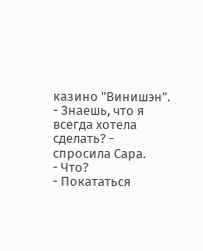казино "Винишэн".
- Знаешь, что я всегда хотела сделать? - спросила Сара.
- Что?
- Покататься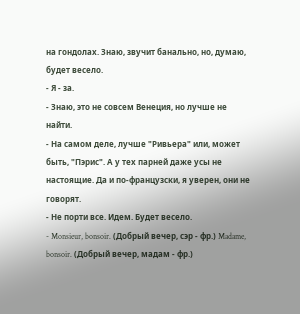на гондолах. Знаю, звучит банально, но, думаю, будет весело.
- Я - за.
- Знаю, это не совсем Венеция, но лучше не найти.
- На самом деле, лучше "Ривьера" или, может быть, "Пэрис". А у тех парней даже усы не настоящие. Да и по-французски, я уверен, они не говорят.
- Не порти все. Идем. Будет весело.
- Monsieur, bonsoir. (Добрый вечер, сэр - фр.) Madame, bonsoir. (Добрый вечер, мадам - фр.)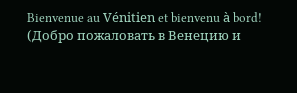Bienvenue au Vénitien et bienvenu à bord! (Добро пожаловать в Венецию и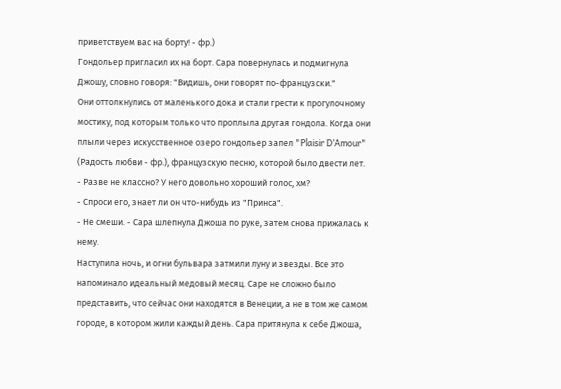приветствуем вас на борту! - фр.)
Гондольер пригласил их на борт. Сара повернулась и подмигнула Джошу, словно говоря: "Видишь, они говорят по-французски."
Они оттолкнулись от маленького дока и стали грести к прогулочному мостику, под которым только что проплыла другая гондола. Когда они плыли через искусственное озеро гондольер запел "Plaisir D’Amour" (Радость любви - фр.), французскую песню, которой было двести лет.
- Разве не классно? У него довольно хороший голос, хм?
- Спроси его, знает ли он что-нибудь из "Принса".
- Не смеши. - Сара шлепнула Джоша по руке, затем снова прижалась к нему.
Наступила ночь, и огни бульвара затмили луну и звезды. Все это напоминало идеальный медовый месяц. Саре не сложно было представить, что сейчас они находятся в Венеции, а не в том же самом городе, в котором жили каждый день. Сара притянула к себе Джоша,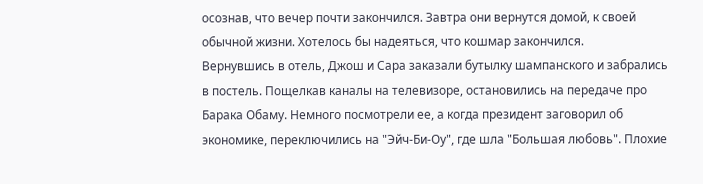осознав, что вечер почти закончился. Завтра они вернутся домой, к своей обычной жизни. Хотелось бы надеяться, что кошмар закончился.
Вернувшись в отель, Джош и Сара заказали бутылку шампанского и забрались в постель. Пощелкав каналы на телевизоре, остановились на передаче про Барака Обаму. Немного посмотрели ее, а когда президент заговорил об экономике, переключились на "Эйч-Би-Оу", где шла "Большая любовь". Плохие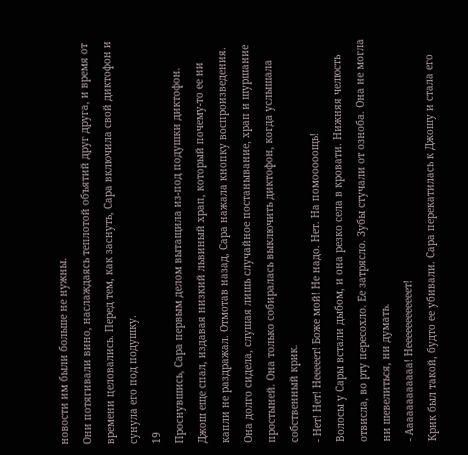новости им были больше не нужны.
Они потягивали вино, наслаждаясь теплотой объятий друг друга, и время от времени целовались. Перед тем, как заснуть, Сара включила свой диктофон и сунула его под подушку.
19
Проснувшись, Сара первым делом вытащила из-под подушки диктофон. Джош еще спал, издавая низкий львиный храп, который почему-то ее ни капли не раздражал. Отмотав назад, Сара нажала кнопку воспроизведения. Она долго сидела, слушая лишь случайное постанывание, храп и шуршание простыней. Она только собиралась выключить диктофон, когда услышала собственный крик.
- Нет! Нет! Нееееет! Боже мой! Не надо. Нет. На помооооощь!
Волосы у Сары встали дыбом, и она резко села в кровати. Нижняя челюсть отвисла, во рту пересохло. Ее затрясло. Зубы стучали от озноба. Она не могла ни шевелиться, ни думать.
- Аааааааааааа! Неееееееееееет!
Крик был такой, будто ее убивали. Сара перекатилась к Джошу и стала его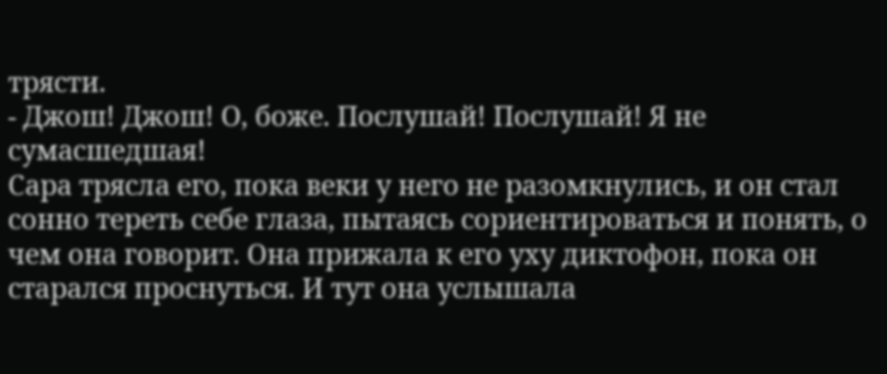трясти.
- Джош! Джош! О, боже. Послушай! Послушай! Я не сумасшедшая!
Сара трясла его, пока веки у него не разомкнулись, и он стал сонно тереть себе глаза, пытаясь сориентироваться и понять, о чем она говорит. Она прижала к его уху диктофон, пока он старался проснуться. И тут она услышала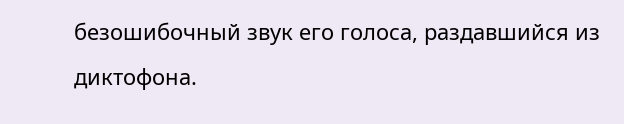безошибочный звук его голоса, раздавшийся из диктофона.